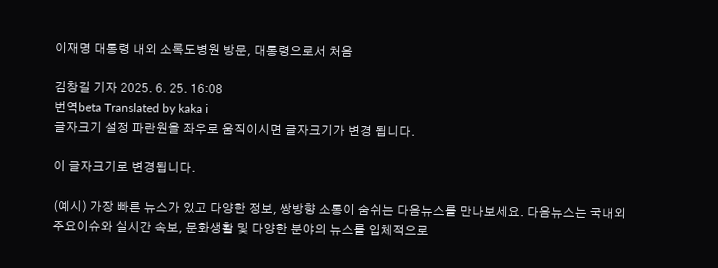이재명 대통령 내외 소록도병원 방문, 대통령으로서 처음

김창길 기자 2025. 6. 25. 16:08
번역beta Translated by kaka i
글자크기 설정 파란원을 좌우로 움직이시면 글자크기가 변경 됩니다.

이 글자크기로 변경됩니다.

(예시) 가장 빠른 뉴스가 있고 다양한 정보, 쌍방향 소통이 숨쉬는 다음뉴스를 만나보세요. 다음뉴스는 국내외 주요이슈와 실시간 속보, 문화생활 및 다양한 분야의 뉴스를 입체적으로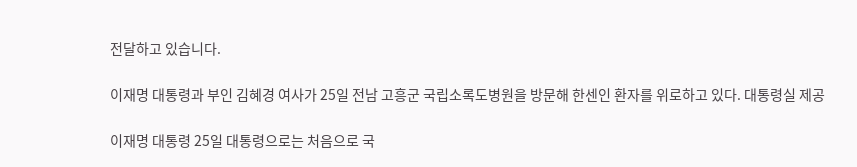전달하고 있습니다.

이재명 대통령과 부인 김혜경 여사가 25일 전남 고흥군 국립소록도병원을 방문해 한센인 환자를 위로하고 있다. 대통령실 제공

이재명 대통령 25일 대통령으로는 처음으로 국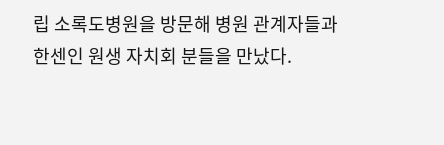립 소록도병원을 방문해 병원 관계자들과 한센인 원생 자치회 분들을 만났다.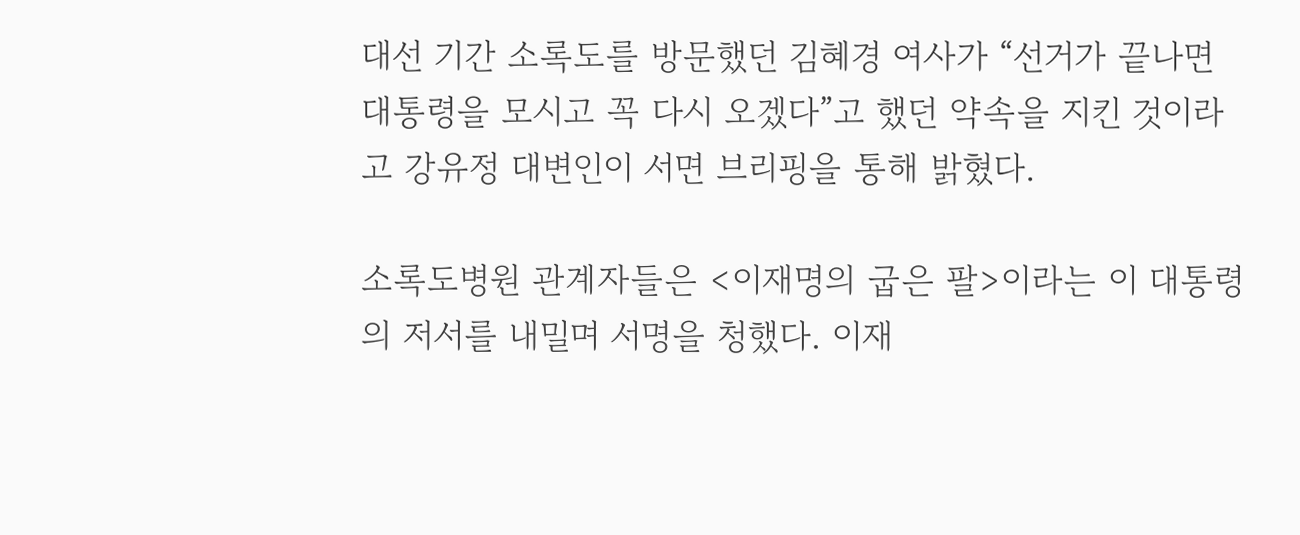대선 기간 소록도를 방문했던 김혜경 여사가 “선거가 끝나면 대통령을 모시고 꼭 다시 오겠다”고 했던 약속을 지킨 것이라고 강유정 대변인이 서면 브리핑을 통해 밝혔다.

소록도병원 관계자들은 <이재명의 굽은 팔>이라는 이 대통령의 저서를 내밀며 서명을 청했다. 이재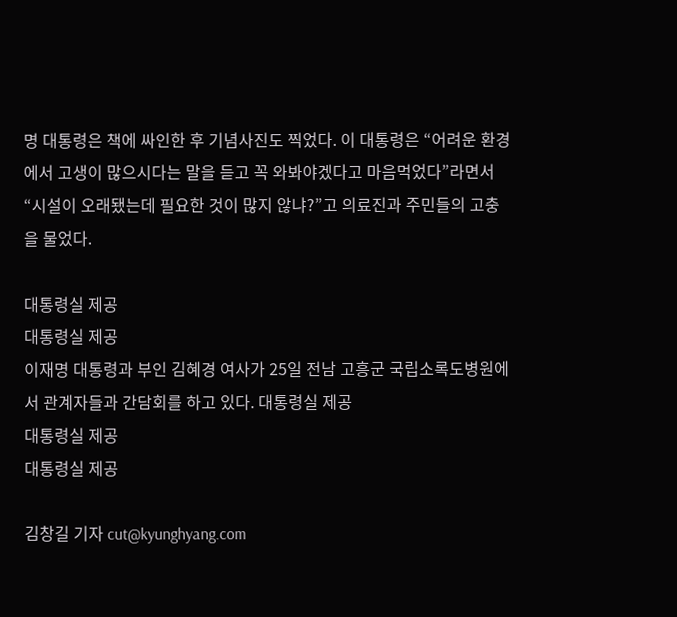명 대통령은 책에 싸인한 후 기념사진도 찍었다. 이 대통령은 “어려운 환경에서 고생이 많으시다는 말을 듣고 꼭 와봐야겠다고 마음먹었다”라면서 “시설이 오래됐는데 필요한 것이 많지 않냐?”고 의료진과 주민들의 고충을 물었다.

대통령실 제공
대통령실 제공
이재명 대통령과 부인 김혜경 여사가 25일 전남 고흥군 국립소록도병원에서 관계자들과 간담회를 하고 있다. 대통령실 제공
대통령실 제공
대통령실 제공

김창길 기자 cut@kyunghyang.com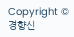Copyright © 경향신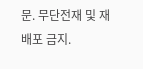문. 무단전재 및 재배포 금지.